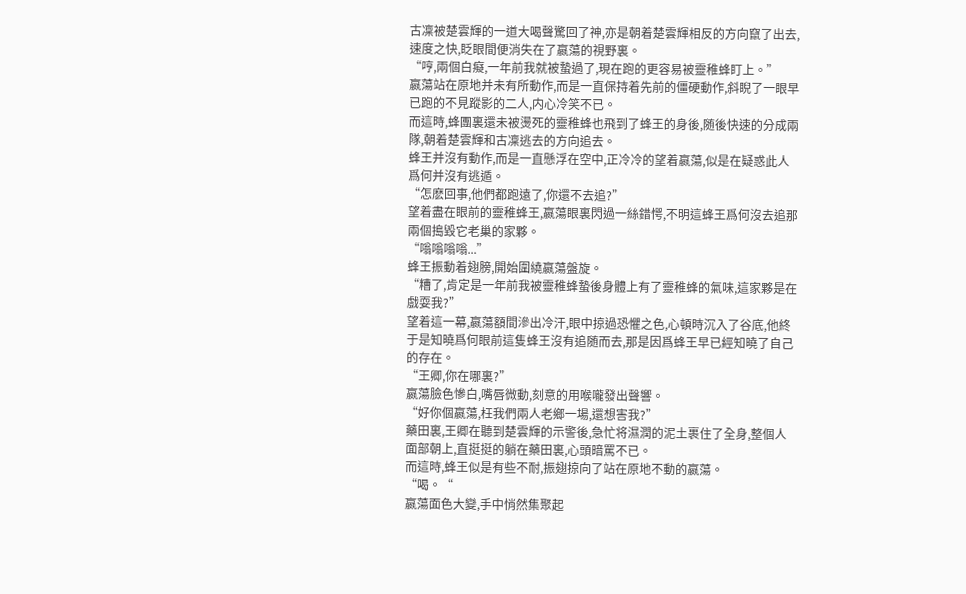古凜被楚雲輝的一道大喝聲驚回了神,亦是朝着楚雲輝相反的方向竄了出去,速度之快,眨眼間便消失在了嬴蕩的視野裏。
“哼,兩個白癡,一年前我就被蟄過了,現在跑的更容易被靈稚蜂盯上。”
嬴蕩站在原地并未有所動作,而是一直保持着先前的僵硬動作,斜睨了一眼早已跑的不見蹤影的二人,内心冷笑不已。
而這時,蜂團裏還未被燙死的靈稚蜂也飛到了蜂王的身後,随後快速的分成兩隊,朝着楚雲輝和古凜逃去的方向追去。
蜂王并沒有動作,而是一直懸浮在空中,正冷冷的望着嬴蕩,似是在疑惑此人爲何并沒有逃遁。
“怎麽回事,他們都跑遠了,你還不去追?”
望着盡在眼前的靈稚蜂王,嬴蕩眼裏閃過一絲錯愕,不明這蜂王爲何沒去追那兩個搗毀它老巢的家夥。
“嗡嗡嗡嗡...”
蜂王振動着翅膀,開始圍繞嬴蕩盤旋。
“糟了,肯定是一年前我被靈稚蜂蟄後身體上有了靈稚蜂的氣味,這家夥是在戲耍我?”
望着這一幕,嬴蕩額間滲出冷汗,眼中掠過恐懼之色,心頓時沉入了谷底,他終于是知曉爲何眼前這隻蜂王沒有追随而去,那是因爲蜂王早已經知曉了自己的存在。
“王卿,你在哪裏?”
嬴蕩臉色慘白,嘴唇微動,刻意的用喉嚨發出聲響。
“好你個嬴蕩,枉我們兩人老鄉一場,還想害我?”
藥田裏,王卿在聽到楚雲輝的示警後,急忙将濕潤的泥土裹住了全身,整個人面部朝上,直挺挺的躺在藥田裏,心頭暗罵不已。
而這時,蜂王似是有些不耐,振翅掠向了站在原地不動的嬴蕩。
“喝。“
嬴蕩面色大變,手中悄然集聚起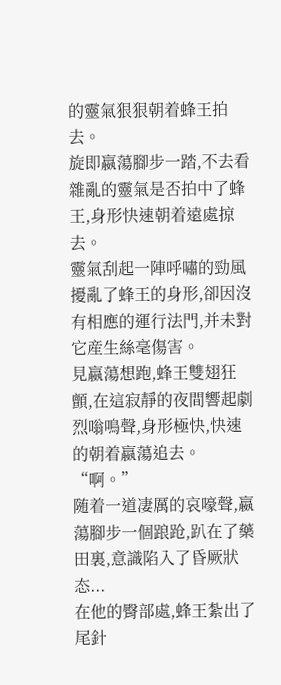的靈氣狠狠朝着蜂王拍去。
旋即嬴蕩腳步一踏,不去看雜亂的靈氣是否拍中了蜂王,身形快速朝着遠處掠去。
靈氣刮起一陣呼嘯的勁風擾亂了蜂王的身形,卻因沒有相應的運行法門,并未對它産生絲毫傷害。
見嬴蕩想跑,蜂王雙翅狂顫,在這寂靜的夜間響起劇烈嗡鳴聲,身形極快,快速的朝着嬴蕩追去。
“啊。”
随着一道凄厲的哀嚎聲,嬴蕩腳步一個踉跄,趴在了藥田裏,意識陷入了昏厥狀态...
在他的臀部處,蜂王紮出了尾針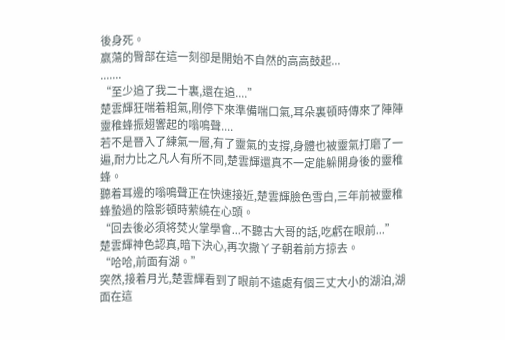後身死。
嬴蕩的臀部在這一刻卻是開始不自然的高高鼓起...
.......
“至少追了我二十裏,還在追....”
楚雲輝狂喘着粗氣,剛停下來準備喘口氣,耳朵裏頓時傳來了陣陣靈稚蜂振翅響起的嗡鳴聲....
若不是晉入了練氣一層,有了靈氣的支撐,身體也被靈氣打磨了一遍,耐力比之凡人有所不同,楚雲輝還真不一定能躲開身後的靈稚蜂。
聽着耳邊的嗡鳴聲正在快速接近,楚雲輝臉色雪白,三年前被靈稚蜂蟄過的陰影頓時萦繞在心頭。
“回去後必須将焚火掌學會...不聽古大哥的話,吃虧在眼前...”
楚雲輝神色認真,暗下決心,再次撒丫子朝着前方掠去。
“哈哈,前面有湖。”
突然,接着月光,楚雲輝看到了眼前不遠處有個三丈大小的湖泊,湖面在這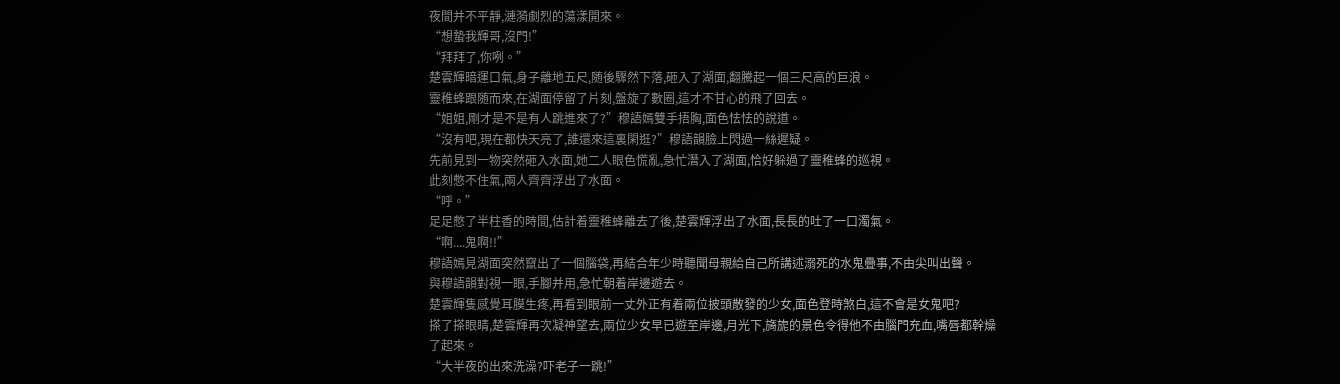夜間并不平靜,漣漪劇烈的蕩漾開來。
“想蟄我輝哥,沒門!”
“拜拜了,你咧。”
楚雲輝暗運口氣,身子離地五尺,随後驟然下落,砸入了湖面,翻騰起一個三尺高的巨浪。
靈稚蜂跟随而來,在湖面停留了片刻,盤旋了數圈,這才不甘心的飛了回去。
“姐姐,剛才是不是有人跳進來了?”穆語嫣雙手捂胸,面色怯怯的說道。
“沒有吧,現在都快天亮了,誰還來這裏閑逛?”穆語韻臉上閃過一絲遲疑。
先前見到一物突然砸入水面,她二人眼色慌亂,急忙潛入了湖面,恰好躲過了靈稚蜂的巡視。
此刻憋不住氣,兩人齊齊浮出了水面。
“呼。”
足足憋了半柱香的時間,估計着靈稚蜂離去了後,楚雲輝浮出了水面,長長的吐了一口濁氣。
“啊....鬼啊!!”
穆語嫣見湖面突然竄出了一個腦袋,再結合年少時聽聞母親給自己所講述溺死的水鬼疊事,不由尖叫出聲。
與穆語韻對視一眼,手腳并用,急忙朝着岸邊遊去。
楚雲輝隻感覺耳膜生疼,再看到眼前一丈外正有着兩位披頭散發的少女,面色登時煞白,這不會是女鬼吧?
搽了搽眼睛,楚雲輝再次凝神望去,兩位少女早已遊至岸邊,月光下,旖旎的景色令得他不由腦門充血,嘴唇都幹燥了起來。
“大半夜的出來洗澡?吓老子一跳!”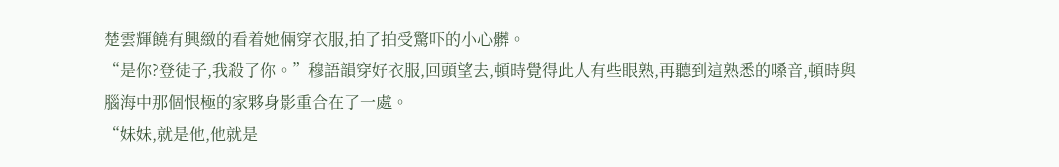楚雲輝饒有興緻的看着她倆穿衣服,拍了拍受驚吓的小心髒。
“是你?登徒子,我殺了你。”穆語韻穿好衣服,回頭望去,頓時覺得此人有些眼熟,再聽到這熟悉的嗓音,頓時與腦海中那個恨極的家夥身影重合在了一處。
“妹妹,就是他,他就是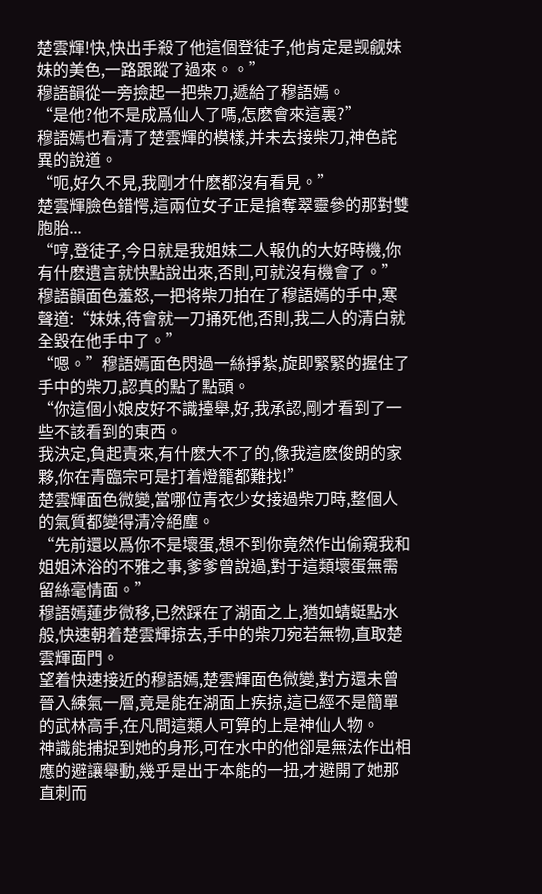楚雲輝!快,快出手殺了他這個登徒子,他肯定是觊觎妹妹的美色,一路跟蹤了過來。。”
穆語韻從一旁撿起一把柴刀,遞給了穆語嫣。
“是他?他不是成爲仙人了嗎,怎麽會來這裏?”
穆語嫣也看清了楚雲輝的模樣,并未去接柴刀,神色詫異的說道。
“呃,好久不見,我剛才什麽都沒有看見。”
楚雲輝臉色錯愕,這兩位女子正是搶奪翠靈參的那對雙胞胎...
“哼,登徒子,今日就是我姐妹二人報仇的大好時機,你有什麽遺言就快點說出來,否則,可就沒有機會了。”
穆語韻面色羞怒,一把将柴刀拍在了穆語嫣的手中,寒聲道:“妹妹,待會就一刀捅死他,否則,我二人的清白就全毀在他手中了。”
“嗯。”穆語嫣面色閃過一絲掙紮,旋即緊緊的握住了手中的柴刀,認真的點了點頭。
“你這個小娘皮好不識擡舉,好,我承認,剛才看到了一些不該看到的東西。
我決定,負起責來,有什麽大不了的,像我這麽俊朗的家夥,你在青臨宗可是打着燈籠都難找!”
楚雲輝面色微變,當哪位青衣少女接過柴刀時,整個人的氣質都變得清冷絕塵。
“先前還以爲你不是壞蛋,想不到你竟然作出偷窺我和姐姐沐浴的不雅之事,爹爹曾說過,對于這類壞蛋無需留絲毫情面。”
穆語嫣蓮步微移,已然踩在了湖面之上,猶如蜻蜓點水般,快速朝着楚雲輝掠去,手中的柴刀宛若無物,直取楚雲輝面門。
望着快速接近的穆語嫣,楚雲輝面色微變,對方還未曾晉入練氣一層,竟是能在湖面上疾掠,這已經不是簡單的武林高手,在凡間這類人可算的上是神仙人物。
神識能捕捉到她的身形,可在水中的他卻是無法作出相應的避讓舉動,幾乎是出于本能的一扭,才避開了她那直刺而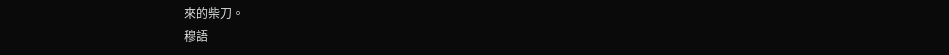來的柴刀。
穆語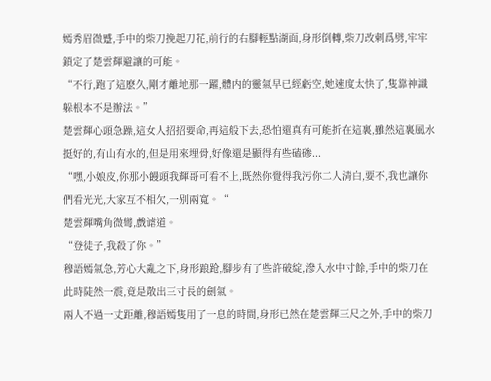嫣秀眉微蹙,手中的柴刀挽起刀花,前行的右腳輕點湖面,身形倒轉,柴刀改刺爲劈,牢牢鎖定了楚雲輝避讓的可能。
“不行,跑了這麽久,剛才離地那一躍,體内的靈氣早已經虧空,她速度太快了,隻靠神識躲根本不是辦法。”
楚雲輝心頭急躁,這女人招招要命,再這般下去,恐怕還真有可能折在這裏,雖然這裏風水挺好的,有山有水的,但是用來埋骨,好像還是顯得有些磕碜...
“嘿,小娘皮,你那小饅頭我輝哥可看不上,既然你覺得我污你二人清白,要不,我也讓你們看光光,大家互不相欠,一别兩寬。“
楚雲輝嘴角微彎,戲谑道。
“登徒子,我殺了你。”
穆語嫣氣急,芳心大亂之下,身形踉跄,腳步有了些許破綻,滲入水中寸餘,手中的柴刀在此時陡然一震,竟是散出三寸長的劍氣。
兩人不過一丈距離,穆語嫣隻用了一息的時間,身形已然在楚雲輝三尺之外,手中的柴刀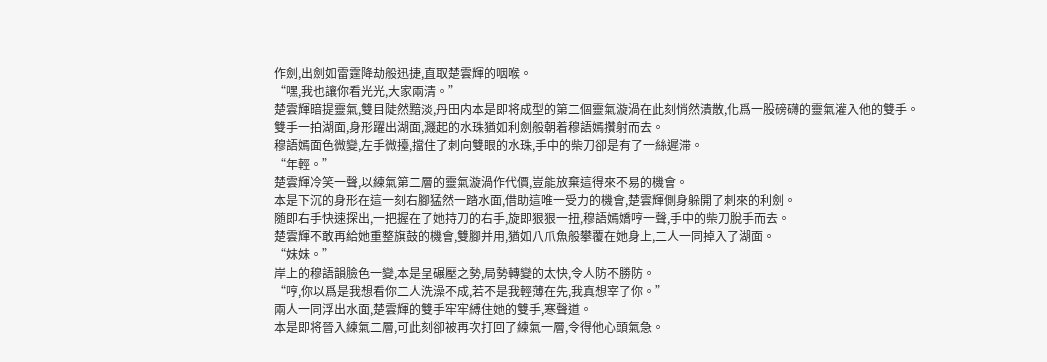作劍,出劍如雷霆降劫般迅捷,直取楚雲輝的咽喉。
“嘿,我也讓你看光光,大家兩清。”
楚雲輝暗提靈氣,雙目陡然黯淡,丹田内本是即将成型的第二個靈氣漩渦在此刻悄然潰散,化爲一股磅礴的靈氣灌入他的雙手。
雙手一拍湖面,身形躍出湖面,濺起的水珠猶如利劍般朝着穆語嫣攢射而去。
穆語嫣面色微變,左手微擡,擋住了刺向雙眼的水珠,手中的柴刀卻是有了一絲遲滞。
“年輕。”
楚雲輝冷笑一聲,以練氣第二層的靈氣漩渦作代價,豈能放棄這得來不易的機會。
本是下沉的身形在這一刻右腳猛然一踏水面,借助這唯一受力的機會,楚雲輝側身躲開了刺來的利劍。
随即右手快速探出,一把握在了她持刀的右手,旋即狠狠一扭,穆語嫣嬌哼一聲,手中的柴刀脫手而去。
楚雲輝不敢再給她重整旗鼓的機會,雙腳并用,猶如八爪魚般攀覆在她身上,二人一同掉入了湖面。
“妹妹。”
岸上的穆語韻臉色一變,本是呈碾壓之勢,局勢轉變的太快,令人防不勝防。
“哼,你以爲是我想看你二人洗澡不成,若不是我輕薄在先,我真想宰了你。”
兩人一同浮出水面,楚雲輝的雙手牢牢縛住她的雙手,寒聲道。
本是即将晉入練氣二層,可此刻卻被再次打回了練氣一層,令得他心頭氣急。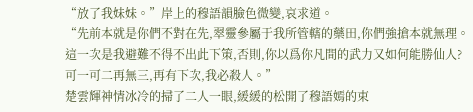“放了我妹妹。”岸上的穆語韻臉色微變,哀求道。
“先前本就是你們不對在先,翠靈參屬于我所管轄的藥田,你們強搶本就無理。
這一次是我避難不得不出此下策,否則,你以爲你凡間的武力又如何能勝仙人?
可一可二再無三,再有下次,我必殺人。”
楚雲輝神情冰冷的掃了二人一眼,緩緩的松開了穆語嫣的束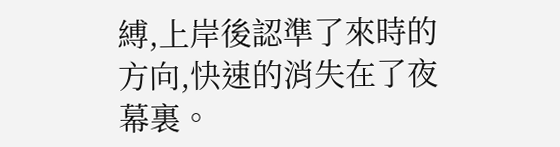縛,上岸後認準了來時的方向,快速的消失在了夜幕裏。